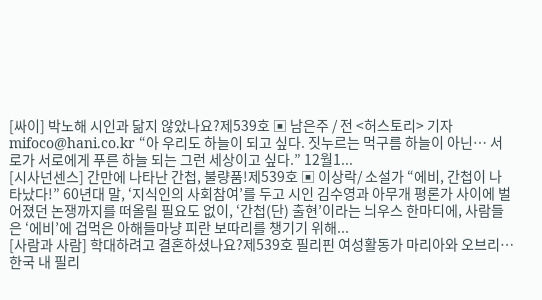[싸이] 박노해 시인과 닮지 않았나요?제539호 ▣ 남은주 / 전 <허스토리> 기자 mifoco@hani.co.kr “아 우리도 하늘이 되고 싶다. 짓누르는 먹구름 하늘이 아닌… 서로가 서로에게 푸른 하늘 되는 그런 세상이고 싶다.” 12월1...
[시사넌센스] 간만에 나타난 간첩, 불량품!제539호 ▣ 이상락/ 소설가 “에비, 간첩이 나타났다!” 60년대 말, ‘지식인의 사회참여’를 두고 시인 김수영과 아무개 평론가 사이에 벌어졌던 논쟁까지를 떠올릴 필요도 없이, ‘간첩(단) 출현’이라는 늬우스 한마디에, 사람들은 ‘에비’에 겁먹은 아해들마냥 피란 보따리를 챙기기 위해...
[사람과 사람] 학대하려고 결혼하셨나요?제539호 필리핀 여성활동가 마리아와 오브리… 한국 내 필리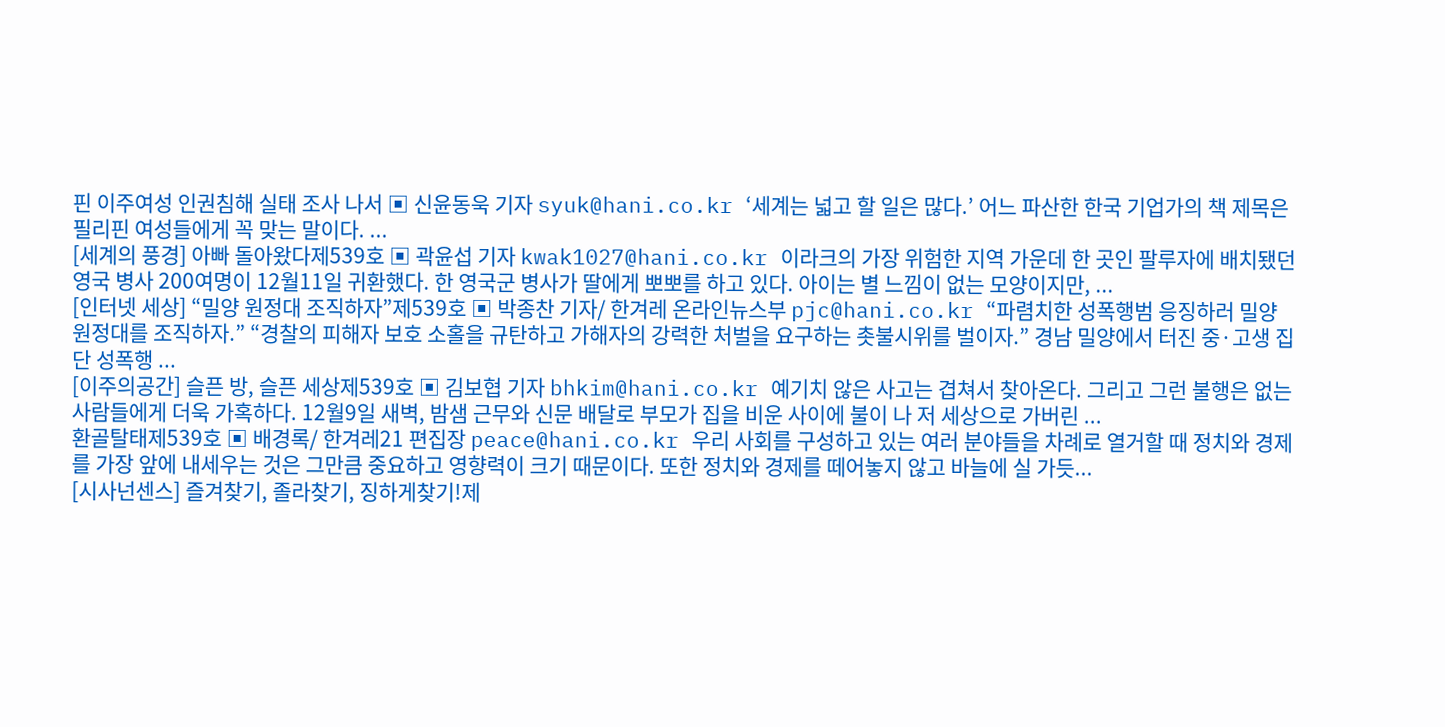핀 이주여성 인권침해 실태 조사 나서 ▣ 신윤동욱 기자 syuk@hani.co.kr ‘세계는 넓고 할 일은 많다.’ 어느 파산한 한국 기업가의 책 제목은 필리핀 여성들에게 꼭 맞는 말이다. ...
[세계의 풍경] 아빠 돌아왔다제539호 ▣ 곽윤섭 기자 kwak1027@hani.co.kr 이라크의 가장 위험한 지역 가운데 한 곳인 팔루자에 배치됐던 영국 병사 200여명이 12월11일 귀환했다. 한 영국군 병사가 딸에게 뽀뽀를 하고 있다. 아이는 별 느낌이 없는 모양이지만, ...
[인터넷 세상] “밀양 원정대 조직하자”제539호 ▣ 박종찬 기자/ 한겨레 온라인뉴스부 pjc@hani.co.kr “파렴치한 성폭행범 응징하러 밀양 원정대를 조직하자.” “경찰의 피해자 보호 소홀을 규탄하고 가해자의 강력한 처벌을 요구하는 촛불시위를 벌이자.” 경남 밀양에서 터진 중·고생 집단 성폭행 ...
[이주의공간] 슬픈 방, 슬픈 세상제539호 ▣ 김보협 기자 bhkim@hani.co.kr 예기치 않은 사고는 겹쳐서 찾아온다. 그리고 그런 불행은 없는 사람들에게 더욱 가혹하다. 12월9일 새벽, 밤샘 근무와 신문 배달로 부모가 집을 비운 사이에 불이 나 저 세상으로 가버린 ...
환골탈태제539호 ▣ 배경록/ 한겨레21 편집장 peace@hani.co.kr 우리 사회를 구성하고 있는 여러 분야들을 차례로 열거할 때 정치와 경제를 가장 앞에 내세우는 것은 그만큼 중요하고 영향력이 크기 때문이다. 또한 정치와 경제를 떼어놓지 않고 바늘에 실 가듯...
[시사넌센스] 즐겨찾기, 졸라찾기, 징하게찾기!제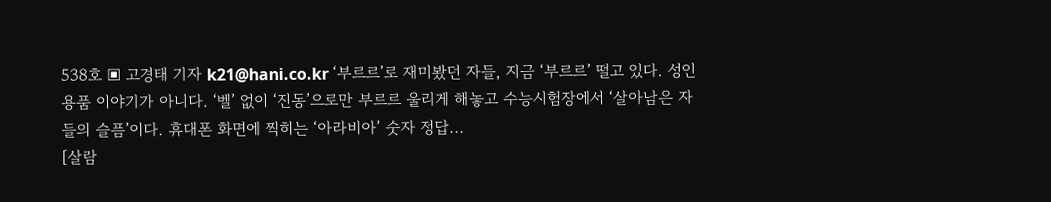538호 ▣ 고경태 기자 k21@hani.co.kr ‘부르르’로 재미봤던 자들, 지금 ‘부르르’ 떨고 있다. 성인용품 이야기가 아니다. ‘벨’ 없이 ‘진동’으로만 부르르 울리게 해놓고 수능시험장에서 ‘살아남은 자들의 슬픔’이다. 휴대폰 화면에 찍히는 ‘아라비아’ 숫자 정답...
[살람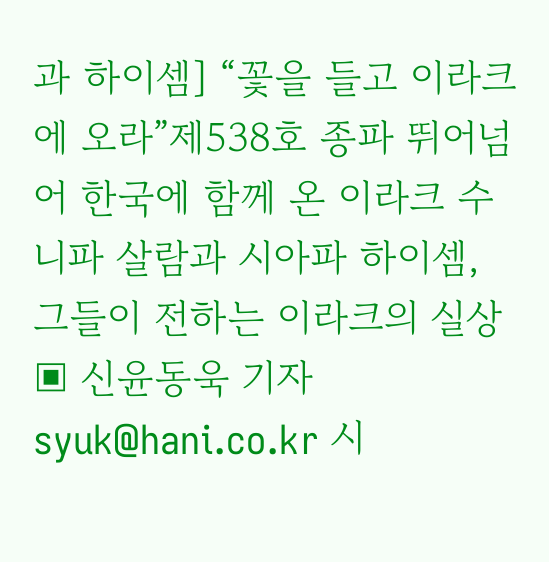과 하이셈] “꽃을 들고 이라크에 오라”제538호 종파 뛰어넘어 한국에 함께 온 이라크 수니파 살람과 시아파 하이셈, 그들이 전하는 이라크의 실상 ▣ 신윤동욱 기자 syuk@hani.co.kr 시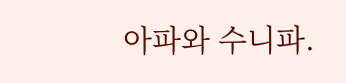아파와 수니파.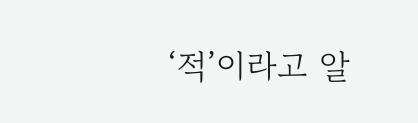‘적’이라고 알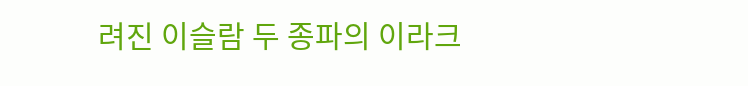려진 이슬람 두 종파의 이라크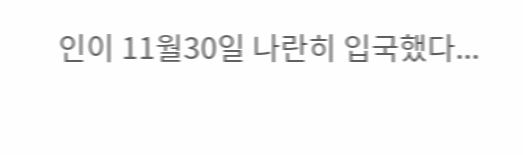인이 11월30일 나란히 입국했다...